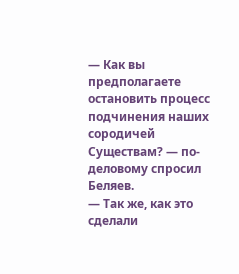— Как вы предполагаете остановить процесс подчинения наших сородичей Существам? — по-деловому спросил Беляев.
— Так же, как это сделали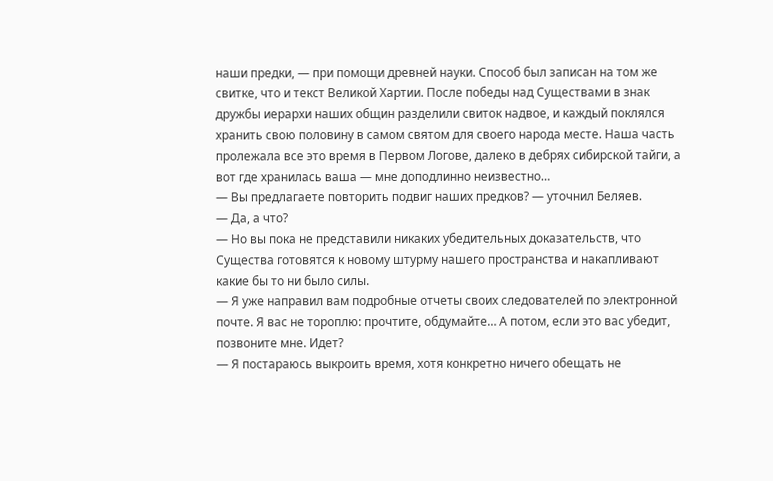наши предки, — при помощи древней науки. Способ был записан на том же свитке, что и текст Великой Хартии. После победы над Существами в знак дружбы иерархи наших общин разделили свиток надвое, и каждый поклялся хранить свою половину в самом святом для своего народа месте. Наша часть пролежала все это время в Первом Логове, далеко в дебрях сибирской тайги, а вот где хранилась ваша — мне доподлинно неизвестно…
— Вы предлагаете повторить подвиг наших предков? — уточнил Беляев.
— Да, а что?
— Но вы пока не представили никаких убедительных доказательств, что Существа готовятся к новому штурму нашего пространства и накапливают какие бы то ни было силы.
— Я уже направил вам подробные отчеты своих следователей по электронной почте. Я вас не тороплю: прочтите, обдумайте… А потом, если это вас убедит, позвоните мне. Идет?
— Я постараюсь выкроить время, хотя конкретно ничего обещать не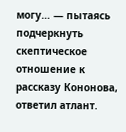могу… — пытаясь подчеркнуть скептическое отношение к рассказу Кононова, ответил атлант.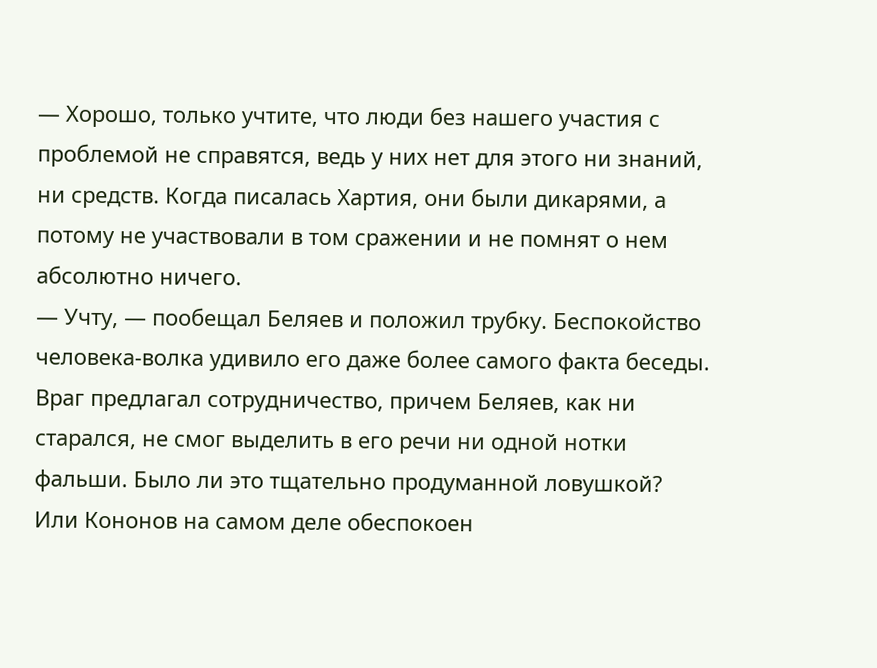— Хорошо, только учтите, что люди без нашего участия с проблемой не справятся, ведь у них нет для этого ни знаний, ни средств. Когда писалась Хартия, они были дикарями, а потому не участвовали в том сражении и не помнят о нем абсолютно ничего.
— Учту, — пообещал Беляев и положил трубку. Беспокойство человека-волка удивило его даже более самого факта беседы. Враг предлагал сотрудничество, причем Беляев, как ни старался, не смог выделить в его речи ни одной нотки фальши. Было ли это тщательно продуманной ловушкой? Или Кононов на самом деле обеспокоен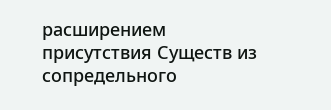расширением присутствия Существ из сопредельного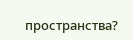пространства?